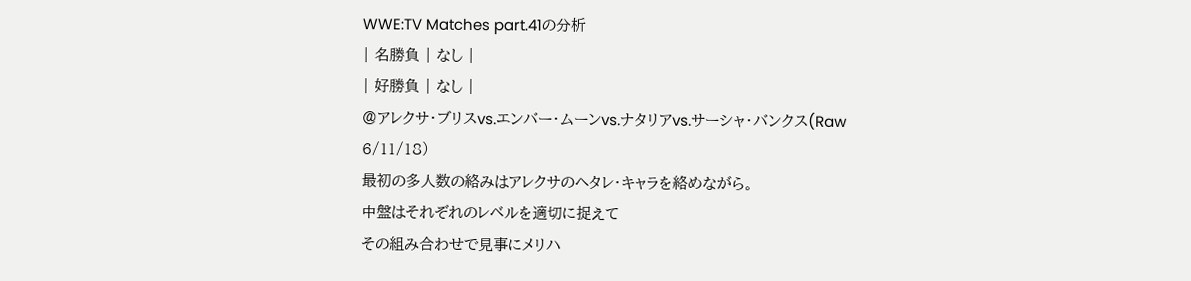WWE:TV Matches part.41の分析
| 名勝負 | なし |
| 好勝負 | なし |
@アレクサ・ブリスvs.エンバー・ムーンvs.ナタリアvs.サーシャ・バンクス(Raw 6/11/18)
最初の多人数の絡みはアレクサのヘタレ・キャラを絡めながら。
中盤はそれぞれのレベルを適切に捉えて
その組み合わせで見事にメリハ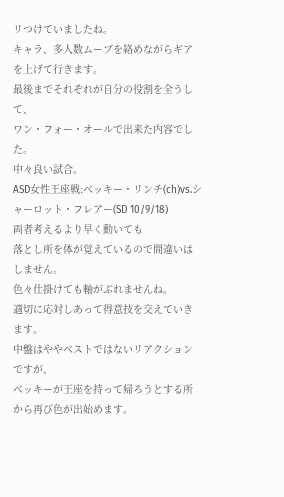リつけていましたね。
キャラ、多人数ムーブを絡めながらギアを上げて行きます。
最後までそれぞれが自分の役割を全うして、
ワン・フォー・オールで出来た内容でした。
中々良い試合。
ASD女性王座戦:ベッキー・リンチ(ch)vs.シャーロット・フレアー(SD 10/9/18)
両者考えるより早く動いても
落とし所を体が覚えているので間違いはしません。
色々仕掛けても軸がぶれませんね。
適切に応対しあって得意技を交えていきます。
中盤はややベストではないリアクションですが、
ベッキーが王座を持って帰ろうとする所から再び色が出始めます。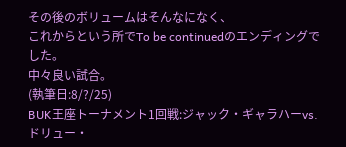その後のボリュームはそんなになく、
これからという所でTo be continuedのエンディングでした。
中々良い試合。
(執筆日:8/?/25)
BUK王座トーナメント1回戦:ジャック・ギャラハーvs.ドリュー・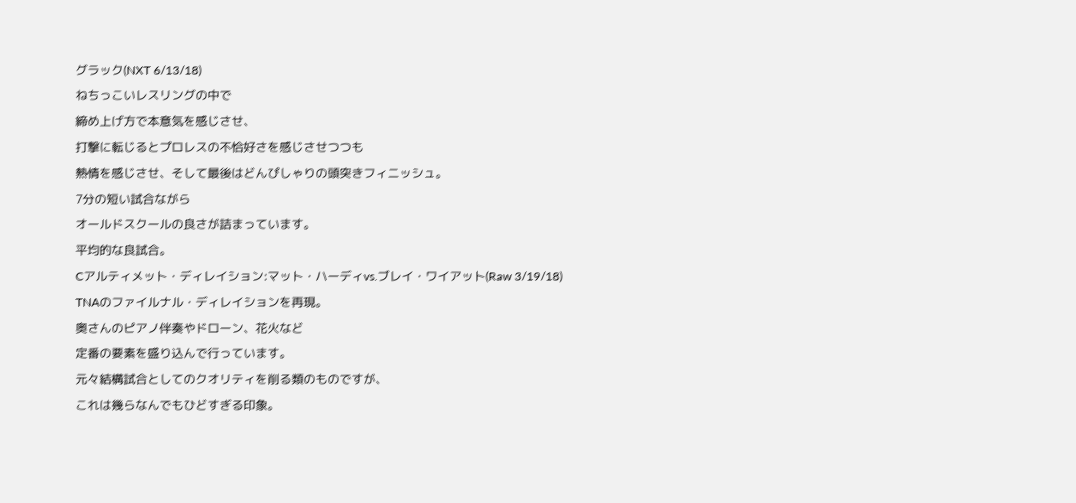グラック(NXT 6/13/18)
ねちっこいレスリングの中で
締め上げ方で本意気を感じさせ、
打撃に転じるとプロレスの不恰好さを感じさせつつも
熱情を感じさせ、そして最後はどんぴしゃりの頭突きフィニッシュ。
7分の短い試合ながら
オールドスクールの良さが詰まっています。
平均的な良試合。
Cアルティメット・ディレイション:マット・ハーディvs.ブレイ・ワイアット(Raw 3/19/18)
TNAのファイルナル・ディレイションを再現。
奥さんのピアノ伴奏やドローン、花火など
定番の要素を盛り込んで行っています。
元々結構試合としてのクオリティを削る類のものですが、
これは幾らなんでもひどすぎる印象。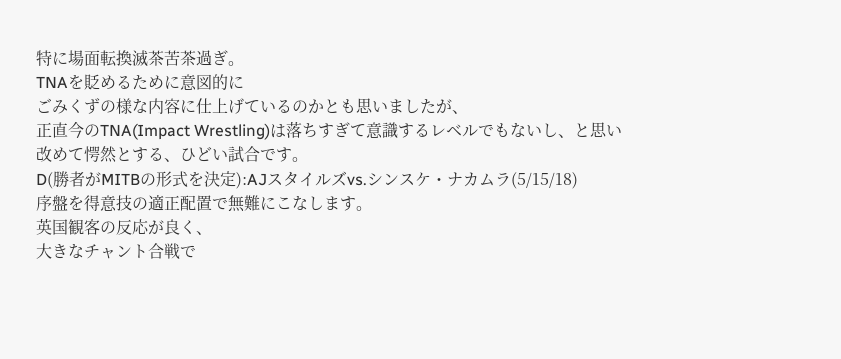特に場面転換滅茶苦茶過ぎ。
TNAを貶めるために意図的に
ごみくずの様な内容に仕上げているのかとも思いましたが、
正直今のTNA(Impact Wrestling)は落ちすぎて意識するレベルでもないし、と思い
改めて愕然とする、ひどい試合です。
D(勝者がMITBの形式を決定):AJスタイルズvs.シンスケ・ナカムラ(5/15/18)
序盤を得意技の適正配置で無難にこなします。
英国観客の反応が良く、
大きなチャント合戦で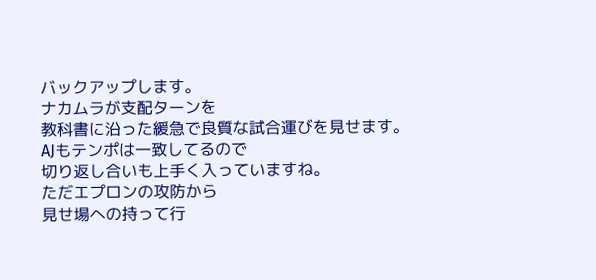バックアップします。
ナカムラが支配ターンを
教科書に沿った緩急で良質な試合運びを見せます。
AJもテンポは一致してるので
切り返し合いも上手く入っていますね。
ただエプロンの攻防から
見せ場への持って行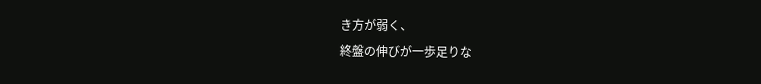き方が弱く、
終盤の伸びが一歩足りな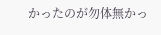かったのが勿体無かっ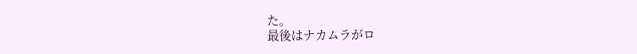た。
最後はナカムラがロ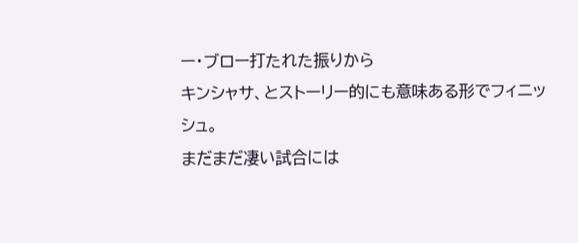ー・ブロー打たれた振りから
キンシャサ、とストーリー的にも意味ある形でフィニッシュ。
まだまだ凄い試合には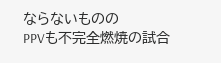ならないものの
PPVも不完全燃焼の試合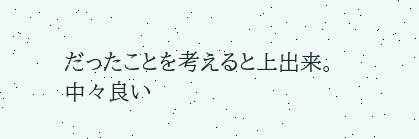だったことを考えると上出来。
中々良い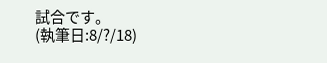試合です。
(執筆日:8/?/18)